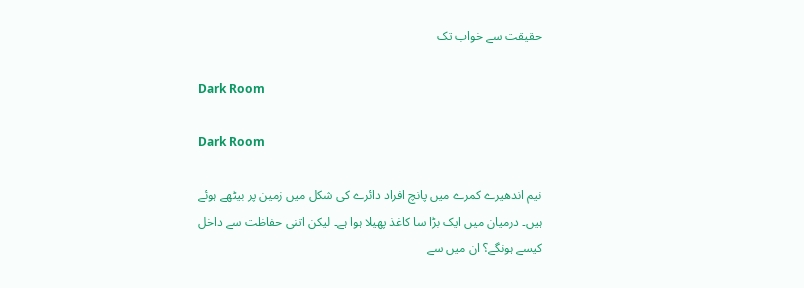حقیقت سے خواب تک

Dark Room

Dark Room

نیم اندھیرے کمرے میں پانچ افراد دائرے کی شکل میں زمین پر بیٹھے ہوئے ہیں۔ درمیان میں ایک بڑا سا کاغذ پھیلا ہوا ہے۔ لیکن اتنی حفاظت سے داخل کیسے ہونگے؟ ان میں سے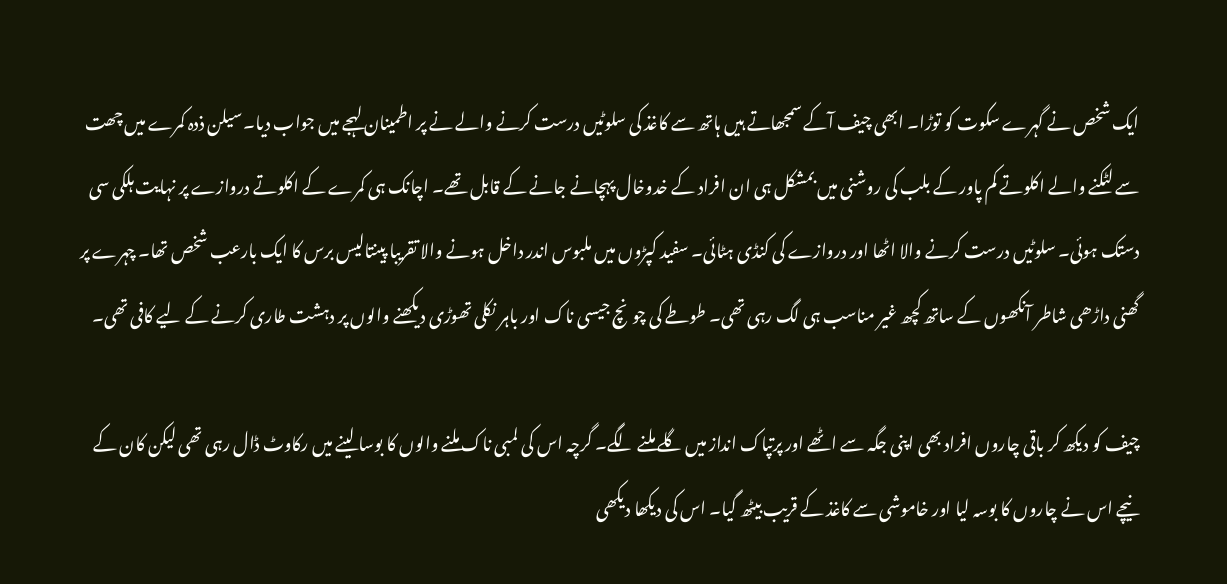ایک شخص نے گہرے سکوت کو توڑا۔ ابھی چیف آکے سمجھاتے ہیں ہاتھ سے کاغذ کی سلوٹیں درست کرنے والے نے پر اطمینان لہجے میں جواب دیا۔ سیلن ذدہ کمرے میں چھت سے لٹکنے والے اکلوتے کم پاور کے بلب کی روشنی میں بمشکل ہی ان افراد کے خدوخال پہچانے جانے کے قابل تھے۔ اچانک ہی کمرے کے اکلوتے دروازے پر نہایت ہلکی سی دستک ہوئی۔ سلوٹیں درست کرنے والا اٹھا اور دروازے کی کنڈی ہٹائی۔ سفید کپڑوں میں ملبوس اندر داخل ہونے والا تقریبا پینتالیس برس کا ایک بارعب شخص تھا۔ چہرے پر گھنی داڑھی شاطر آنکھوں کے ساتھ کچھ غیر مناسب ہی لگ رہی تھی۔ طوطے کی چونچ جیسی ناک اور باہر نکلی تھوڑی دیکھنے والوں پر دہشت طاری کرنے کے لیے کافی تھی۔

چیف کو دیکھ کر باقی چاروں افراد بھی اپنی جگہ سے اٹھے اور پرتپاک انداز میں گلے ملنے لگے۔ گرچہ اس کی لمبی ناک ملنے والوں کا بوسا لینے میں رکاوٹ ڈال رہی تھی لیکن کان کے نیچے اس نے چاروں کا بوسہ لیا اور خاموشی سے کاغذ کے قریب بیٹھ گیا۔ اس کی دیکھا دیکھی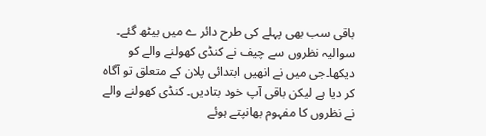باقی سب بھی پہلے کی طرح دائر ے میں بیٹھ گئے۔ سوالیہ نظروں سے چیف نے کنڈی کھولنے والے کو دیکھا۔جی میں نے انھیں ابتدائی پلان کے متعلق تو آگاہ کر دیا ہے لیکن باقی آپ خود بتادیں۔ کنڈی کھولنے والے نے نظروں کا مفہوم بھانپتے ہوئے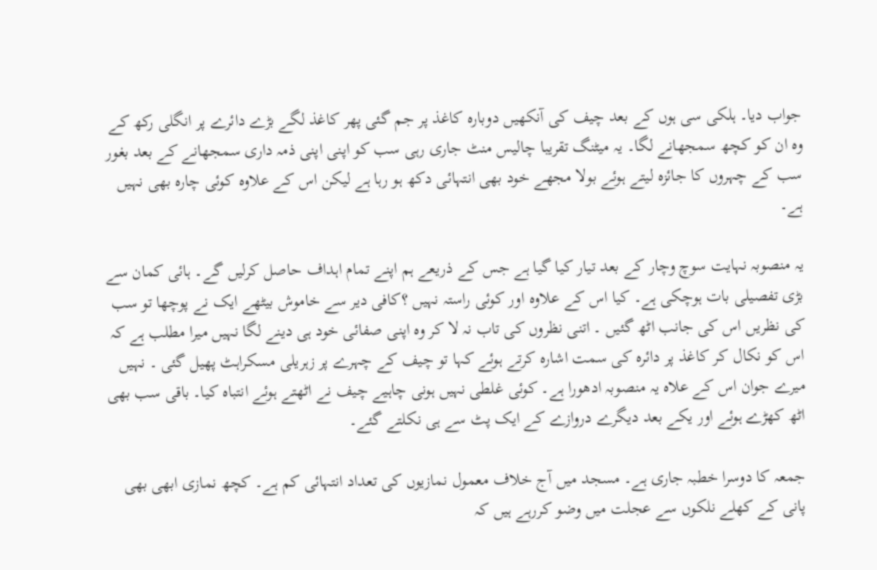جواب دیا۔ ہلکی سی ہوں کے بعد چیف کی آنکھیں دوبارہ کاغذ پر جم گئی پھر کاغذ لگے بڑے دائرے پر انگلی رکھ کے وہ ان کو کچھ سمجھانے لگا۔ یہ میٹنگ تقریبا چالیس منٹ جاری رہی سب کو اپنی اپنی ذمہ داری سمجھانے کے بعد بغور سب کے چہروں کا جائزہ لیتے ہوئے بولا مجھے خود بھی انتہائی دکھ ہو رہا ہے لیکن اس کے علاوہ کوئی چارہ بھی نہیں ہے۔

یہ منصوبہ نہایت سوچ وچار کے بعد تیار کیا گیا ہے جس کے ذریعے ہم اپنے تمام اہداف حاصل کرلیں گے۔ ہائی کمان سے بڑی تفصیلی بات ہوچکی ہے۔ کیا اس کے علاوہ اور کوئی راستہ نہیں ؟کافی دیر سے خاموش بیٹھے ایک نے پوچھا تو سب کی نظریں اس کی جانب اٹھ گئیں ۔ اتنی نظروں کی تاب نہ لا کر وہ اپنی صفائی خود ہی دینے لگا نہیں میرا مطلب ہے کہ اس کو نکال کر کاغذ پر دائرہ کی سمت اشارہ کرتے ہوئے کہا تو چیف کے چہرے پر زہریلی مسکراہٹ پھیل گئی ۔ نہیں میرے جوان اس کے علاہ یہ منصوبہ ادھورا ہے۔ کوئی غلطی نہیں ہونی چاہیے چیف نے اٹھتے ہوئے انتباہ کیا۔ باقی سب بھی اٹھ کھڑے ہوئے اور یکے بعد دیگرے دروازے کے ایک پٹ سے ہی نکلتے گئے۔

جمعہ کا دوسرا خطبہ جاری ہے۔ مسجد میں آج خلاف معمول نمازیوں کی تعداد انتہائی کم ہے۔ کچھ نمازی ابھی بھی پانی کے کھلے نلکوں سے عجلت میں وضو کررہے ہیں کہ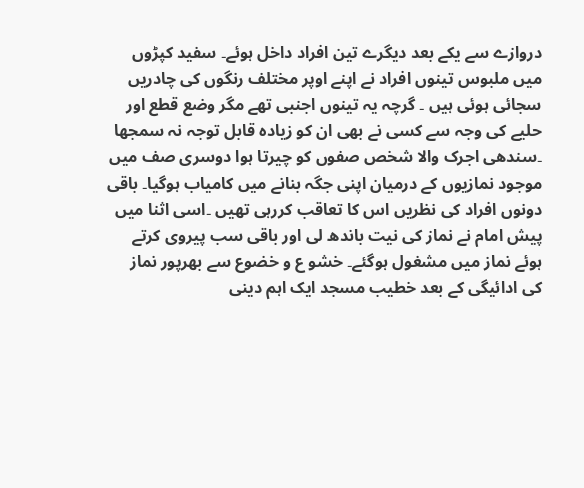دروازے سے یکے بعد دیگرے تین افراد داخل ہوئے۔ سفید کپڑوں میں ملبوس تینوں افراد نے اپنے اوپر مختلف رنگوں کی چادریں سجائی ہوئی ہیں ۔ گرچہ یہ تینوں اجنبی تھے مگر وضع قطع اور حلیے کی وجہ سے کسی نے بھی ان کو زیادہ قابل توجہ نہ سمجھا ۔سندھی اجرک والا شخص صفوں کو چیرتا ہوا دوسری صف میں موجود نمازیوں کے درمیان اپنی جگہ بنانے میں کامیاب ہوگیا۔ باقی دونوں افراد کی نظریں اس کا تعاقب کررہی تھیں ۔اسی اثنا میں پیش امام نے نماز کی نیت باندھ لی اور باقی سب پیروی کرتے ہوئے نماز میں مشغول ہوگئے۔ خشو ع و خضوع سے بھرپور نماز کی ادائیگی کے بعد خطیب مسجد ایک اہم دینی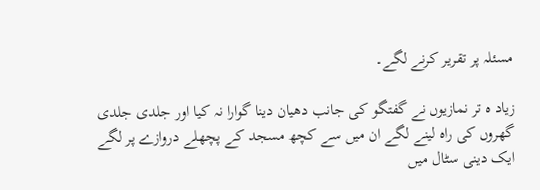مسئلہ پر تقریر کرنے لگے۔

زیاد ہ تر نمازیوں نے گفتگو کی جانب دھیان دینا گوارا نہ کیا اور جلدی جلدی گھروں کی راہ لینے لگے ان میں سے کچھ مسجد کے پچھلے دروازے پر لگے ایک دینی سٹال میں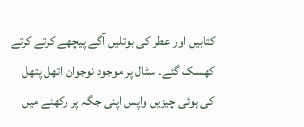کتابیں اور عطر کی بوتلیں آگے پیچھے کرتے کرتے کھسک گئے۔ سٹال پر موجود نوجوان اتھل پتھل کی ہوئی چیزیں واپس اپنی جگہ پر رکھنے میں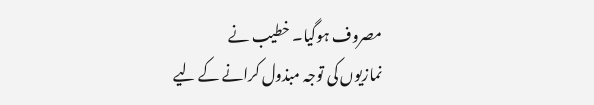مصروف ہوگیا۔ خطیب نے
نمازیوں کی توجہ مبذول کرانے کے لیے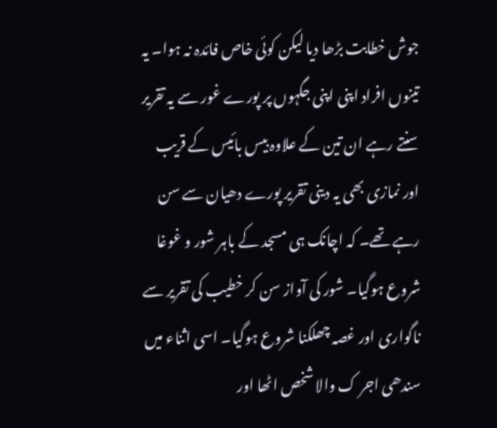جوش خطابت بڑھا دیا لیکن کوئی خاص فائدہ نہ ہوا۔ یہ تینوں افراد اپنی اپنی جگہوں پر پورے غور سے یہ تقریر سنتے رہے ان تین کے علاوہ بیس بائیس کے قریب اور نمازی بھی یہ دینی تقریر پورے دھیان سے سن رہے تھے۔ کہ اچانک ہی مسجد کے باہر شور و غوغا شروع ہوگیا۔ شور کی آواز سن کر خطیب کی تقریر سے ناگواری اور غصہ چھلکنا شروع ہوگیا۔ اسی اثناء میں سندھی اجر ک والا شخص اٹھا اور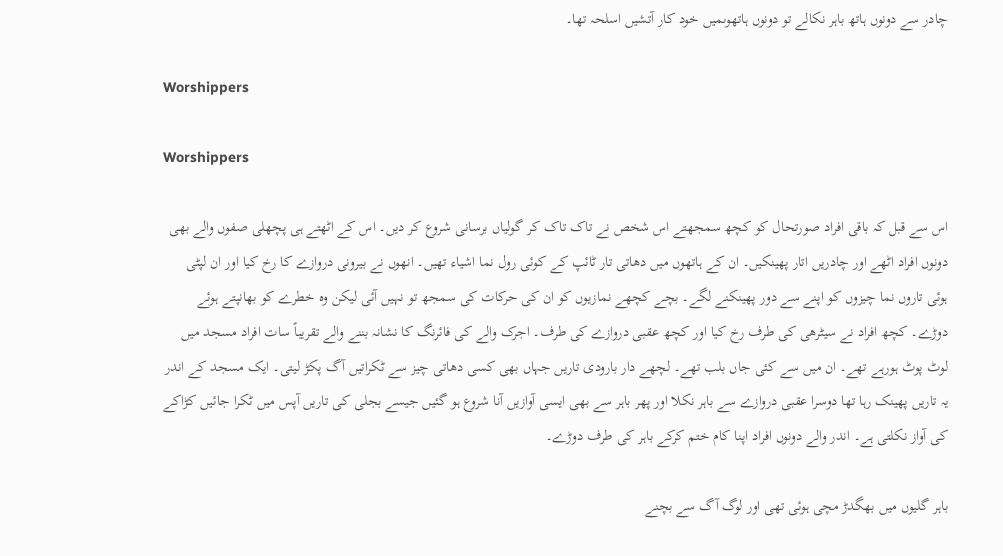چادر سے دونوں ہاتھ باہر نکالے تو دونوں ہاتھوںمیں خود کار آتشیں اسلحہ تھا۔

Worshippers

Worshippers

اس سے قبل کہ باقی افراد صورتحال کو کچھ سمجھتے اس شخص نے تاک تاک کر گولیاں برسانی شروع کر دیں۔ اس کے اٹھتے ہی پچھلی صفوں والے بھی دونوں افراد اٹھے اور چادریں اتار پھینکیں۔ ان کے ہاتھوں میں دھاتی تار ٹائپ کے کوئی رول نما اشیاء تھیں۔ انھوں نے بیرونی دروازے کا رخ کیا اور ان لپٹی ہوئی تاروں نما چیزوں کو اپنے سے دور پھینکنے لگے۔ بچے کچھے نمازیوں کو ان کی حرکات کی سمجھ تو نہیں آئی لیکن وہ خطرے کو بھانپتے ہوئے دوڑے۔ کچھ افراد نے سیٹرھی کی طرف رخ کیا اور کچھ عقبی دروازے کی طرف۔ اجرک والے کی فائرنگ کا نشانہ بننے والے تقریباً سات افراد مسجد میں لوٹ پوٹ ہورہے تھے۔ ان میں سے کئی جاں بلب تھے۔ لچھے دار بارودی تاریں جہاں بھی کسی دھاتی چیز سے ٹکراتیں آگ پکڑ لیتی۔ ایک مسجد کے اندر یہ تاریں پھینک رہا تھا دوسرا عقبی دروازے سے باہر نکلا اور پھر باہر سے بھی ایسی آوازیں آنا شروع ہو گئیں جیسے بجلی کی تاریں آپس میں ٹکرا جائیں کڑاکے کی آواز نکلتی ہے۔ اندر والے دونوں افراد اپنا کام ختم کرکے باہر کی طرف دوڑے۔

باہر گلیوں میں بھگدڑ مچی ہوئی تھی اور لوگ آگ سے بچنے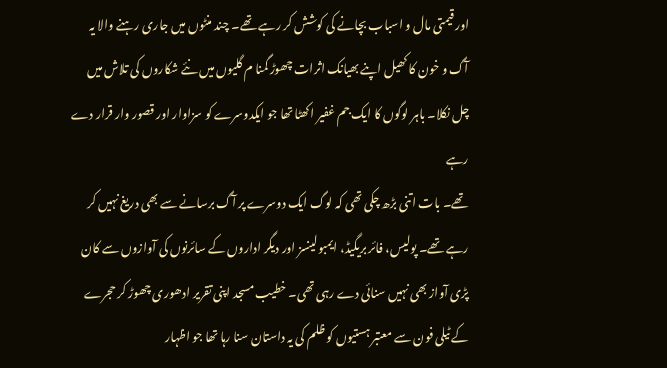اور قیمتی مال و اسباب بچانے کی کوشش کر رہے تھے۔ چند منٹوں میں جاری رہنے والا یہ آگ و خون کا کھیل اپنے بھیانک اثرات چھوڑ گمنا م گلیوں میں نئے شکاروں کی تلاش میں چل نکلا۔ باہر لوگوں کا ایک جم غفیر اکھٹا تھا جو ایکدوسرے کو سزاوار اور قصور وار قرار دے رہے
تھے۔ بات اتنی بڑھ چکی تھی کہ لوگ ایک دوسرے پر آگ برسانے سے بھی دریغ نہیں کر رہے تھے۔ پولیس، فائر بریگیڈ، ایمبولینسز اور دیگر اداروں کے سائرنوں کی آوازوں سے کان پڑی آواز بھی نہیں سنائی دے رہی تھی۔ خطیب مسجد اپنی تقریر ادھوری چھوڑ کر حجرے کے ٹیلی فون سے معتبر ہستیوں کو ظلم کی یہ داستان سنا رہا تھا جو اظہار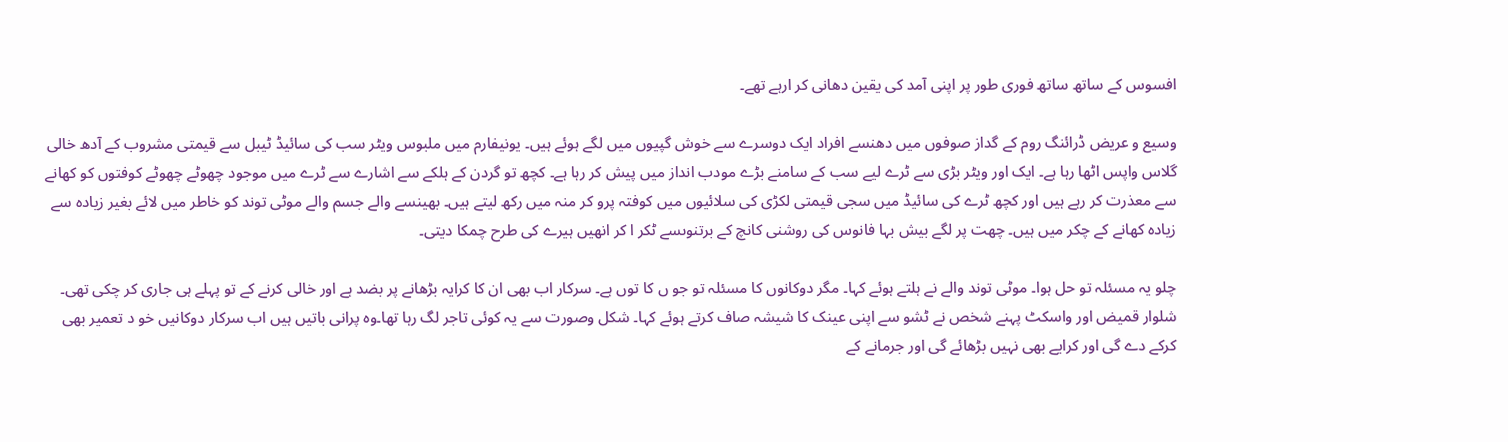افسوس کے ساتھ ساتھ فوری طور پر اپنی آمد کی یقین دھانی کر ارہے تھے۔

وسیع و عریض ڈرائنگ روم کے گداز صوفوں میں دھنسے افراد ایک دوسرے سے خوش گپیوں میں لگے ہوئے ہیں۔ یونیفارم میں ملبوس ویٹر سب کی سائیڈ ٹیبل سے قیمتی مشروب کے آدھ خالی گلاس واپس اٹھا رہا ہے۔ ایک اور ویٹر بڑی سے ٹرے لیے سب کے سامنے بڑے مودب انداز میں پیش کر رہا ہے۔ کچھ تو گردن کے ہلکے سے اشارے سے ٹرے میں موجود چھوٹے چھوٹے کوفتوں کو کھانے سے معذرت کر رہے ہیں اور کچھ ٹرے کی سائیڈ میں سجی قیمتی لکڑی کی سلائیوں میں کوفتہ پرو کر منہ میں رکھ لیتے ہیں۔ بھینسے والے جسم والے موٹی توند کو خاطر میں لائے بغیر زیادہ سے زیادہ کھانے کے چکر میں ہیں۔ چھت پر لگے بیش بہا فانوس کی روشنی کانچ کے برتنوںسے ٹکر ا کر انھیں ہیرے کی طرح چمکا دیتی۔

چلو یہ مسئلہ تو حل ہوا۔ موٹی توند والے نے ہلتے ہوئے کہا۔ مگر دوکانوں کا مسئلہ تو جو ں کا توں ہے۔ سرکار اب بھی ان کا کرایہ بڑھانے پر بضد ہے اور خالی کرنے کے تو پہلے ہی جاری کر چکی تھی۔ شلوار قمیض اور واسکٹ پہنے شخص نے ٹشو سے اپنی عینک کا شیشہ صاف کرتے ہوئے کہا۔ شکل وصورت سے یہ کوئی تاجر لگ رہا تھا۔وہ پرانی باتیں ہیں اب سرکار دوکانیں خو د تعمیر بھی کرکے دے گی اور کرایے بھی نہیں بڑھائے گی اور جرمانے کے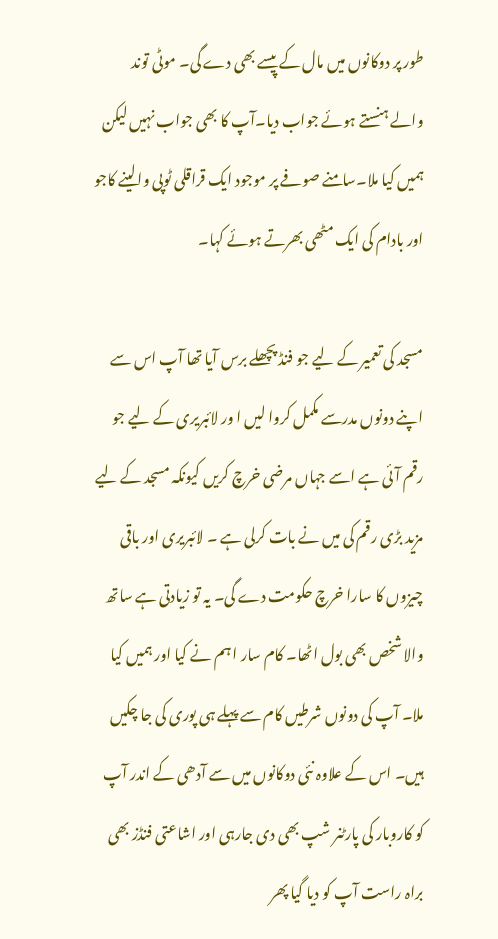طور پر دوکانوں میں مال کے پیسے بھی دے گی۔ موٹی توند والے ہنستے ہوئے جواب دیا۔آپ کا بھی جواب نہیں لیکن ہمیں کیا ملا۔سامنے صوفے پر موجود ایک قراقلی ٹوپی والینے کاجو اور بادام کی ایک مٹھی بھرتے ہوئے کہا۔

مسجد کی تعمیر کے لیے جو فنڈ پچھلے برس آیا تھا آپ اس سے اپنے دونوں مدرسے مکمل کروا لیں ا ور لائبریری کے لیے جو رقم آئی ہے اسے جہاں مرضی خرچ کریں کیونکہ مسجد کے لیے مزید بڑی رقم کی میں نے بات کرلی ہے ۔ لائبریری اور باقی چیزوں کا سارا خرچ حکومت دے گی۔ یہ تو زیادتی ہے ساتھ والا شخص بھی بول اٹھا۔ کام سار ا ہم نے کیا اور ہمیں کیا ملا۔ آپ کی دونوں شرطیں کام سے پہلے ہی پوری کی جا چکیں ہیں۔ اس کے علاوہ نئی دوکانوں میں سے آدھی کے اندر آپ کو کاروبار کی پارٹنر شپ بھی دی جارہی اور اشاعتی فنڈز بھی براہ راست آپ کو دیا گیا پھر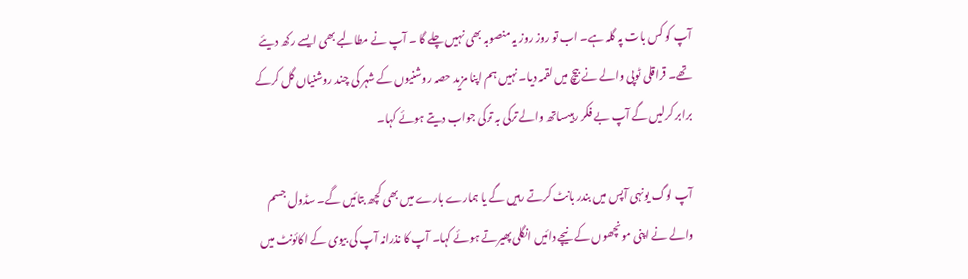آپ کو کس بات پہ گلہ ہے۔ اب تو روز روز یہ منصوبہ بھی نہیں چلے گا ۔ آپ نے مطالبے بھی ایسے رکھ دیئے تھے۔ قراقلی ٹوپی والے نے بیچ میں لقمہ دیا۔ نہیں ہم اپنا مزید حصہ روشنیوں کے شہر کی چند روشنیاں گل کرکے برابر کرلیں گے آپ بے فکر رہیںساتھ والے ترکی بہ ترکی جواب دیتے ہوئے کہا۔

آپ لوگ یونہی آپس میں بندر بانٹ کرتے رہیں گے یا ہمارے بارے میں بھی کچھ بتائیں گے۔ سڈول جسم والے نے اپنی مونچھوں کے نیچے دائیں انگلی پھیرتے ہوئے کہا۔ آپ کا نذرانہ آپ کی بیوی کے اکائونٹ میں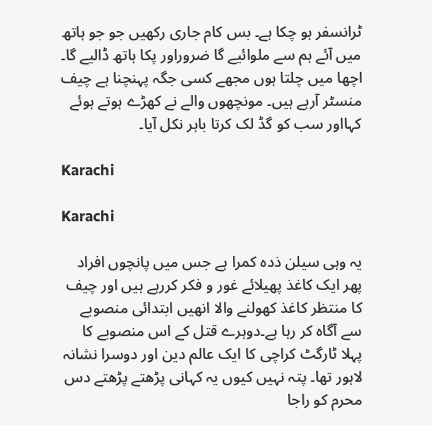ٹرانسفر ہو چکا ہے۔ بس کام جاری رکھیں جو جو ہاتھ میں آئے ہم سے ملوائیے گا ضروراور پکا ہاتھ ڈالیے گا۔ اچھا میں چلتا ہوں مجھے کسی جگہ پہنچنا ہے چیف منسٹر آرہے ہیں۔ مونچھوں والے نے کھڑے ہوتے ہوئے کہااور سب کو گڈ لک کرتا باہر نکل آیا۔

Karachi

Karachi

یہ وہی سیلن ذدہ کمرا ہے جس میں پانچوں افراد پھر ایک کاغذ پھیلائے غور و فکر کررہے ہیں اور چیف کا منتظر کاغذ کھولنے والا انھیں ابتدائی منصوبے سے آگاہ کر رہا ہے۔دوہرے قتل کے اس منصوبے کا پہلا ٹارگٹ کراچی کا ایک عالم دین اور دوسرا نشانہ لاہور تھا۔ پتہ نہیں کیوں یہ کہانی پڑھتے پڑھتے دس محرم کو راجا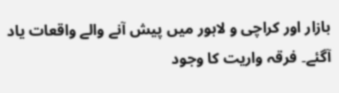بازار اور کراچی و لاہور میں پیش آنے والے واقعات یاد آگئے۔ فرقہ واریت کا وجود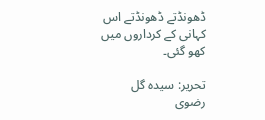ڈھونڈتے ڈھونڈتے اس کہانی کے کرداروں میں کھو گئی۔

تحریر: سیدہ گل رضوی